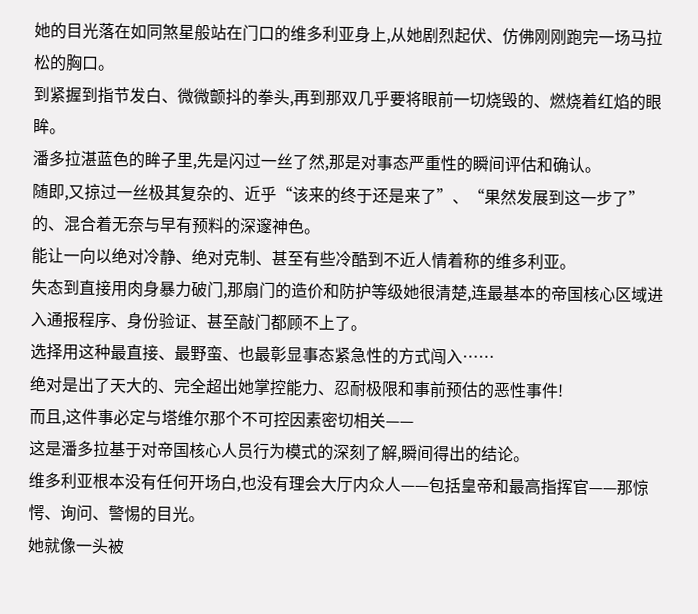她的目光落在如同煞星般站在门口的维多利亚身上,从她剧烈起伏、仿佛刚刚跑完一场马拉松的胸口。
到紧握到指节发白、微微颤抖的拳头,再到那双几乎要将眼前一切烧毁的、燃烧着红焰的眼眸。
潘多拉湛蓝色的眸子里,先是闪过一丝了然,那是对事态严重性的瞬间评估和确认。
随即,又掠过一丝极其复杂的、近乎“该来的终于还是来了”、“果然发展到这一步了”的、混合着无奈与早有预料的深邃神色。
能让一向以绝对冷静、绝对克制、甚至有些冷酷到不近人情着称的维多利亚。
失态到直接用肉身暴力破门,那扇门的造价和防护等级她很清楚,连最基本的帝国核心区域进入通报程序、身份验证、甚至敲门都顾不上了。
选择用这种最直接、最野蛮、也最彰显事态紧急性的方式闯入……
绝对是出了天大的、完全超出她掌控能力、忍耐极限和事前预估的恶性事件!
而且,这件事必定与塔维尔那个不可控因素密切相关——
这是潘多拉基于对帝国核心人员行为模式的深刻了解,瞬间得出的结论。
维多利亚根本没有任何开场白,也没有理会大厅内众人——包括皇帝和最高指挥官——那惊愕、询问、警惕的目光。
她就像一头被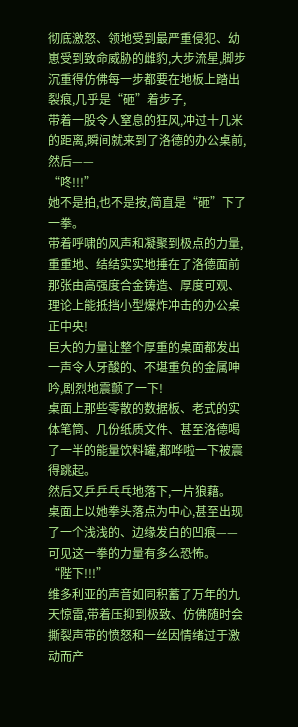彻底激怒、领地受到最严重侵犯、幼崽受到致命威胁的雌豹,大步流星,脚步沉重得仿佛每一步都要在地板上踏出裂痕,几乎是“砸”着步子,
带着一股令人窒息的狂风,冲过十几米的距离,瞬间就来到了洛德的办公桌前,然后——
“咚!!!”
她不是拍,也不是按,简直是“砸”下了一拳。
带着呼啸的风声和凝聚到极点的力量,重重地、结结实实地捶在了洛德面前那张由高强度合金铸造、厚度可观、理论上能抵挡小型爆炸冲击的办公桌正中央!
巨大的力量让整个厚重的桌面都发出一声令人牙酸的、不堪重负的金属呻吟,剧烈地震颤了一下!
桌面上那些零散的数据板、老式的实体笔筒、几份纸质文件、甚至洛德喝了一半的能量饮料罐,都哗啦一下被震得跳起。
然后又乒乒乓乓地落下,一片狼藉。
桌面上以她拳头落点为中心,甚至出现了一个浅浅的、边缘发白的凹痕——可见这一拳的力量有多么恐怖。
“陛下!!!”
维多利亚的声音如同积蓄了万年的九天惊雷,带着压抑到极致、仿佛随时会撕裂声带的愤怒和一丝因情绪过于激动而产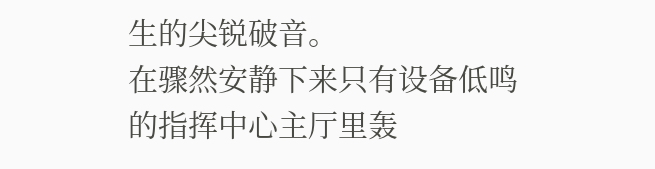生的尖锐破音。
在骤然安静下来只有设备低鸣的指挥中心主厅里轰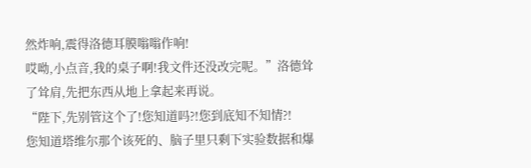然炸响,震得洛德耳膜嗡嗡作响!
哎呦,小点音,我的桌子啊!我文件还没改完呢。”洛德耸了耸肩,先把东西从地上拿起来再说。
“陛下,先别管这个了!您知道吗?!您到底知不知情?!
您知道塔维尔那个该死的、脑子里只剩下实验数据和爆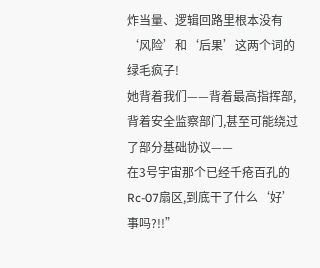炸当量、逻辑回路里根本没有‘风险’和‘后果’这两个词的绿毛疯子!
她背着我们——背着最高指挥部,背着安全监察部门,甚至可能绕过了部分基础协议——
在3号宇宙那个已经千疮百孔的Rc-07扇区,到底干了什么‘好’事吗?!!”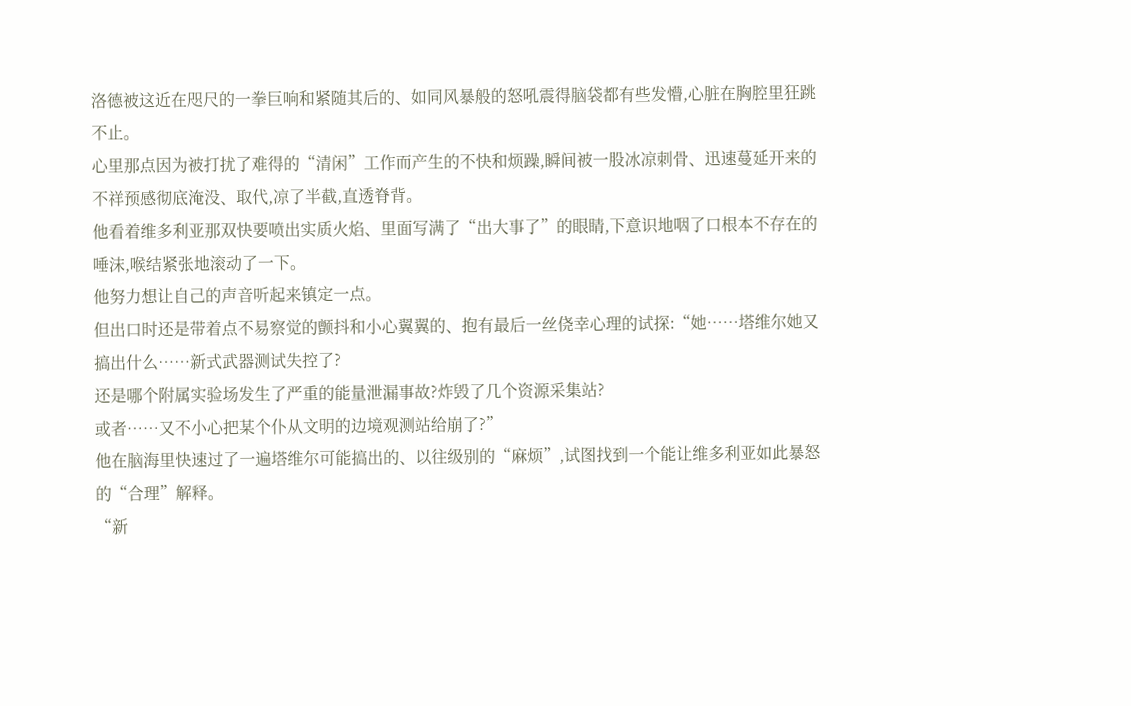洛德被这近在咫尺的一拳巨响和紧随其后的、如同风暴般的怒吼震得脑袋都有些发懵,心脏在胸腔里狂跳不止。
心里那点因为被打扰了难得的“清闲”工作而产生的不快和烦躁,瞬间被一股冰凉刺骨、迅速蔓延开来的不祥预感彻底淹没、取代,凉了半截,直透脊背。
他看着维多利亚那双快要喷出实质火焰、里面写满了“出大事了”的眼睛,下意识地咽了口根本不存在的唾沫,喉结紧张地滚动了一下。
他努力想让自己的声音听起来镇定一点。
但出口时还是带着点不易察觉的颤抖和小心翼翼的、抱有最后一丝侥幸心理的试探:“她……塔维尔她又搞出什么……新式武器测试失控了?
还是哪个附属实验场发生了严重的能量泄漏事故?炸毁了几个资源采集站?
或者……又不小心把某个仆从文明的边境观测站给崩了?”
他在脑海里快速过了一遍塔维尔可能搞出的、以往级别的“麻烦”,试图找到一个能让维多利亚如此暴怒的“合理”解释。
“新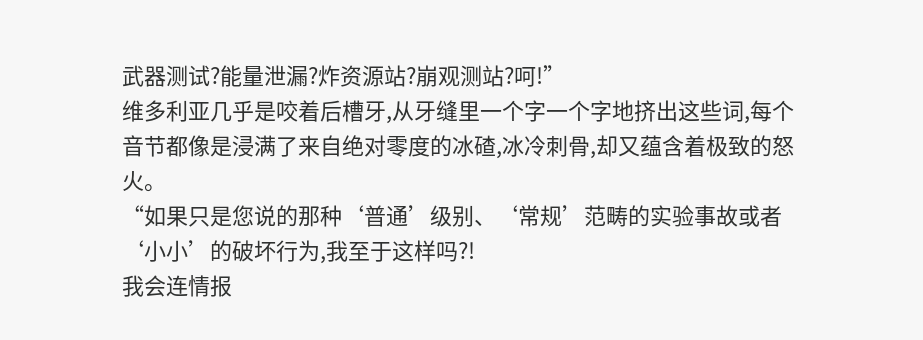武器测试?能量泄漏?炸资源站?崩观测站?呵!”
维多利亚几乎是咬着后槽牙,从牙缝里一个字一个字地挤出这些词,每个音节都像是浸满了来自绝对零度的冰碴,冰冷刺骨,却又蕴含着极致的怒火。
“如果只是您说的那种‘普通’级别、‘常规’范畴的实验事故或者‘小小’的破坏行为,我至于这样吗?!
我会连情报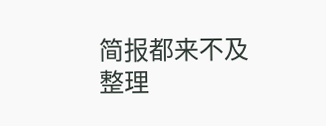简报都来不及整理